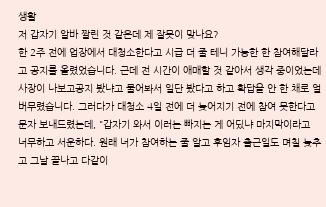생활
저 갑자기 알바 짤린 것 같은데 제 잘못이 맞나요?
한 2주 전에 업장에서 대청소한다고 시급 더 줄 테니 가능한 한 참여해달라고 공지를 올렸었습니다. 근데 전 시간이 애매할 것 같아서 생각 중이었는데 사장이 나보고공지 봤냐고 물어봐서 일단 봤다고 하고 확답을 안 한 채로 얼버무렸습니다. 그러다가 대청소 4일 전에 더 늦어지기 전에 참여 못한다고 문자 보내드렸는데, "갑자기 와서 이러는 빠지는 게 어딨냐 마지막이라고 너무하고 서운하다. 원래 너가 참여하는 줄 알고 후임자 출근일도 며칠 늦추고 그날 끝나고 다같이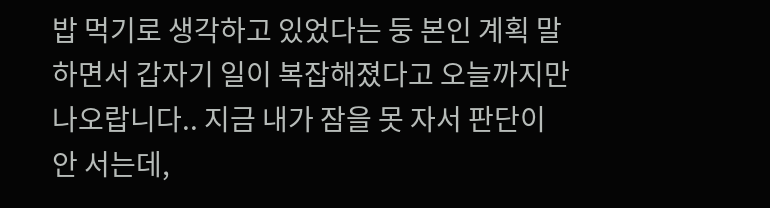밥 먹기로 생각하고 있었다는 둥 본인 계획 말하면서 갑자기 일이 복잡해졌다고 오늘까지만 나오랍니다.. 지금 내가 잠을 못 자서 판단이 안 서는데,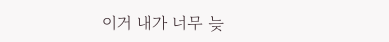이거 내가 너무 늦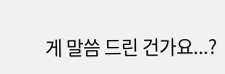게 말씀 드린 건가요...?